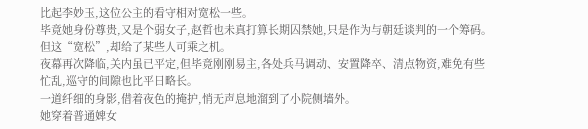比起李妙玉,这位公主的看守相对宽松一些。
毕竟她身份尊贵,又是个弱女子,赵哲也未真打算长期囚禁她,只是作为与朝廷谈判的一个筹码。
但这“宽松”,却给了某些人可乘之机。
夜幕再次降临,关内虽已平定,但毕竟刚刚易主,各处兵马调动、安置降卒、清点物资,难免有些忙乱,巡守的间隙也比平日略长。
一道纤细的身影,借着夜色的掩护,悄无声息地溜到了小院侧墙外。
她穿着普通婢女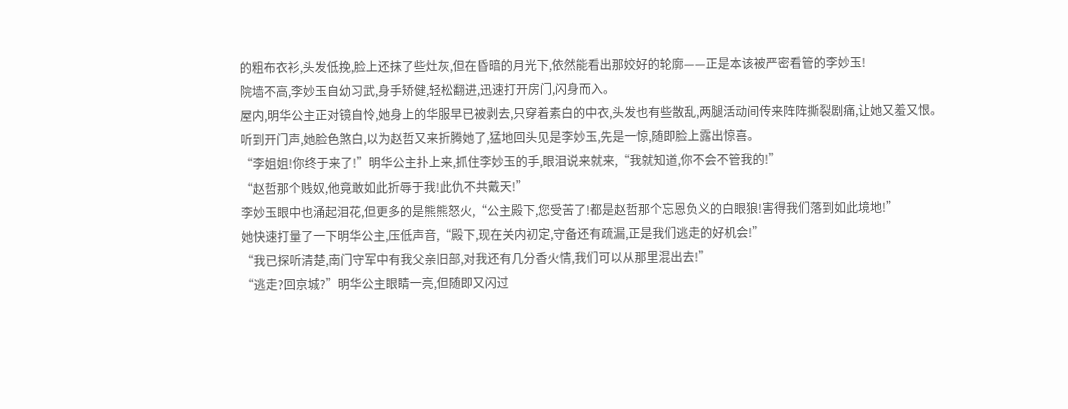的粗布衣衫,头发低挽,脸上还抹了些灶灰,但在昏暗的月光下,依然能看出那姣好的轮廓——正是本该被严密看管的李妙玉!
院墙不高,李妙玉自幼习武,身手矫健,轻松翻进,迅速打开房门,闪身而入。
屋内,明华公主正对镜自怜,她身上的华服早已被剥去,只穿着素白的中衣,头发也有些散乱,两腿活动间传来阵阵撕裂剧痛,让她又羞又恨。
听到开门声,她脸色煞白,以为赵哲又来折腾她了,猛地回头见是李妙玉,先是一惊,随即脸上露出惊喜。
“李姐姐!你终于来了!”明华公主扑上来,抓住李妙玉的手,眼泪说来就来,“我就知道,你不会不管我的!”
“赵哲那个贱奴,他竟敢如此折辱于我!此仇不共戴天!”
李妙玉眼中也涌起泪花,但更多的是熊熊怒火,“公主殿下,您受苦了!都是赵哲那个忘恩负义的白眼狼!害得我们落到如此境地!”
她快速打量了一下明华公主,压低声音,“殿下,现在关内初定,守备还有疏漏,正是我们逃走的好机会!”
“我已探听清楚,南门守军中有我父亲旧部,对我还有几分香火情,我们可以从那里混出去!”
“逃走?回京城?”明华公主眼睛一亮,但随即又闪过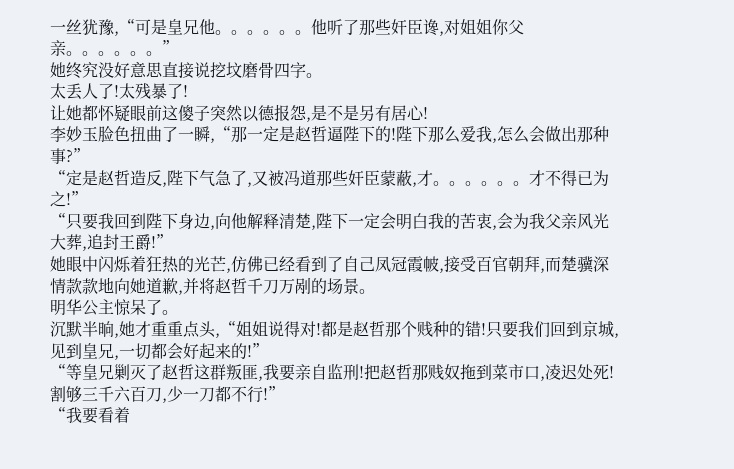一丝犹豫,“可是皇兄他。。。。。。他听了那些奸臣谗,对姐姐你父亲。。。。。。”
她终究没好意思直接说挖坟磨骨四字。
太丢人了!太残暴了!
让她都怀疑眼前这傻子突然以德报怨,是不是另有居心!
李妙玉脸色扭曲了一瞬,“那一定是赵哲逼陛下的!陛下那么爱我,怎么会做出那种事?”
“定是赵哲造反,陛下气急了,又被冯道那些奸臣蒙蔽,才。。。。。。才不得已为之!”
“只要我回到陛下身边,向他解释清楚,陛下一定会明白我的苦衷,会为我父亲风光大葬,追封王爵!”
她眼中闪烁着狂热的光芒,仿佛已经看到了自己凤冠霞帔,接受百官朝拜,而楚骥深情款款地向她道歉,并将赵哲千刀万剐的场景。
明华公主惊呆了。
沉默半晌,她才重重点头,“姐姐说得对!都是赵哲那个贱种的错!只要我们回到京城,见到皇兄,一切都会好起来的!”
“等皇兄剿灭了赵哲这群叛匪,我要亲自监刑!把赵哲那贱奴拖到菜市口,凌迟处死!割够三千六百刀,少一刀都不行!”
“我要看着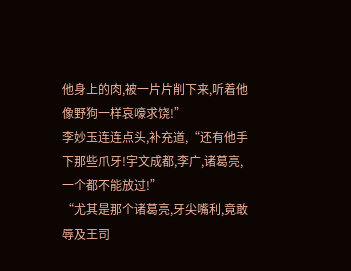他身上的肉,被一片片削下来,听着他像野狗一样哀嚎求饶!”
李妙玉连连点头,补充道,“还有他手下那些爪牙!宇文成都,李广,诸葛亮,一个都不能放过!”
“尤其是那个诸葛亮,牙尖嘴利,竟敢辱及王司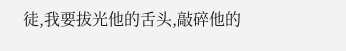徒,我要拔光他的舌头,敲碎他的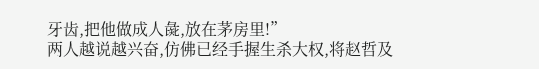牙齿,把他做成人彘,放在茅房里!”
两人越说越兴奋,仿佛已经手握生杀大权,将赵哲及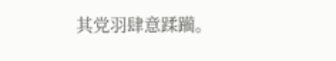其党羽肆意蹂躏。